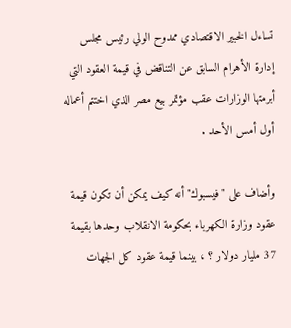تساءل الخبير الاقتصادي ممدوح الولي رئيس مجلس إدارة الأهرام السابق عن التناقض في قيمة العقود التي أبرمتها الوزارات عقب مؤتمر بيع مصر الذي اختتم أعماله أول أمس الأحد .

وأضاف على "فيسبوك" أنه كيف يمكن أن تكون قيمة عقود وزارة الكهرباء بحكومة الانقلاب وحدها بقيمة 37 مليار دولار ؟ ، بينما قيمة عقود كل الجهات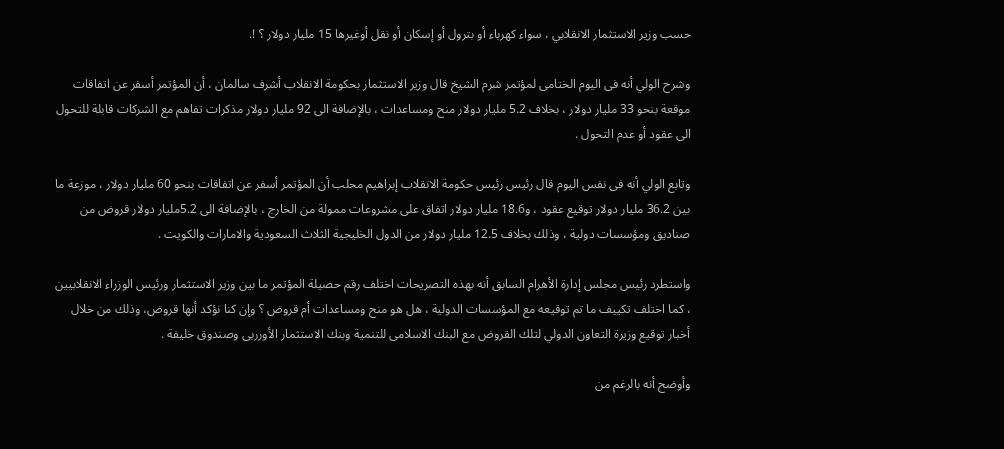حسب وزير الاستثمار الانقلابي ، سواء كهرباء أو بترول أو إسكان أو نقل أوغيرها 15 مليار دولار ؟ !.

وشرح الولي أنه فى اليوم الختامى لمؤتمر شرم الشيخ قال وزير الاستثمار بحكومة الانقلاب أشرف سالمان ، أن المؤتمر أسفر عن اتفاقات موقعة بنحو 33 مليار دولار ، بخلاف 5.2 مليار دولار منح ومساعدات ، بالإضافة الى 92 مليار دولار مذكرات تفاهم مع الشركات قابلة للتحول الى عقود أو عدم التحول .

وتابع الولي أنه فى نفس اليوم قال رئيس رئيس حكومة الانقلاب إبراهيم محلب أن المؤتمر أسفر عن اتفاقات بنحو 60 مليار دولار ، موزعة ما بين 36.2 مليار دولار توقيع عقود ، و18.6 مليار دولار اتفاق على مشروعات ممولة من الخارج ، بالإضافة الى 5.2مليار دولار قروض من صناديق ومؤسسات دولية ، وذلك بخلاف 12.5 مليار دولار من الدول الخليجية الثلاث السعودية والامارات والكويت .

واستطرد رئيس مجلس إدارة الأهرام السابق أنه بهذه التصريحات اختلف رقم حصيلة المؤتمر ما بين وزير الاستثمار ورئيس الوزراء الانقلابيين ، كما اختلف تكييف ما تم توقيعه مع المؤسسات الدولية ، هل هو منح ومساعدات أم قروض ؟ وإن كنا نؤكد أنها قروض، وذلك من خلال أخبار توقيع وزيرة التعاون الدولي لتلك القروض مع البنك الاسلامى للتنمية وبنك الاستثمار الأورربى وصندوق خليفة .

وأوضح أنه بالرغم من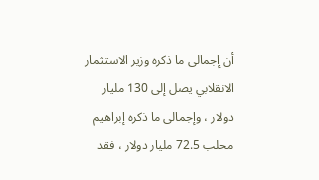أن إجمالى ما ذكره وزير الاستثمار الانقلابي يصل إلى 130 مليار دولار ، وإجمالى ما ذكره إبراهيم محلب 72.5 مليار دولار ، فقد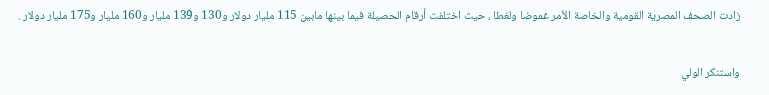زادت الصحف المصرية القومية والخاصة الأمر غموضا ولغطا ، حيث اختلفت أرقام الحصيلة فيما بينها مابين 115 مليار دولار و130 و139 مليار و160 مليار و175 مليار دولار .

واستنكر الولي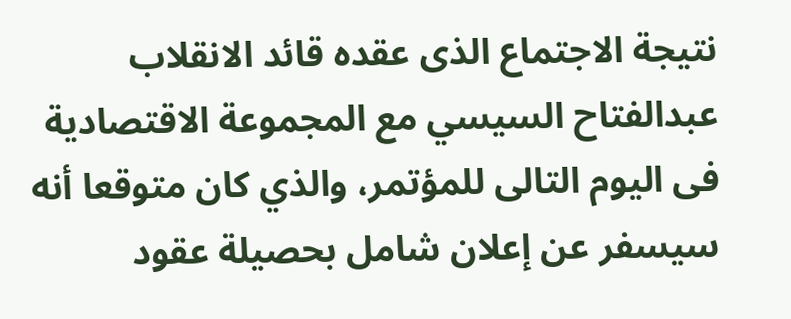نتيجة الاجتماع الذى عقده قائد الانقلاب عبدالفتاح السيسي مع المجموعة الاقتصادية فى اليوم التالى للمؤتمر، والذي كان متوقعا أنه سيسفر عن إعلان شامل بحصيلة عقود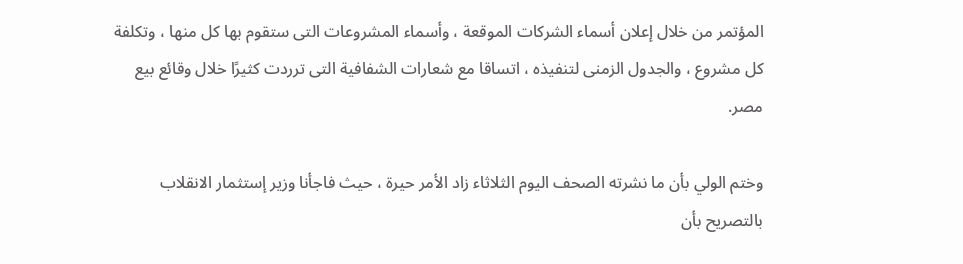المؤتمر من خلال إعلان أسماء الشركات الموقعة ، وأسماء المشروعات التى ستقوم بها كل منها ، وتكلفة كل مشروع ، والجدول الزمنى لتنفيذه ، اتساقا مع شعارات الشفافية التى ترردت كثيرًا خلال وقائع بيع مصر.

وختم الولي بأن ما نشرته الصحف اليوم الثلاثاء زاد الأمر حيرة ، حيث فاجأنا وزير إستثمار الانقلاب بالتصريح بأن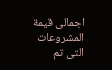اجمالى قيمة المشروعات التى تم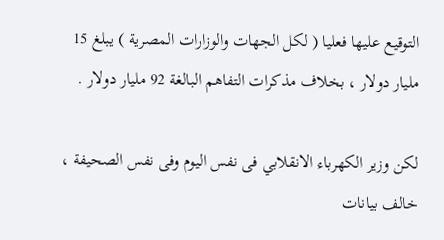التوقيع عليها فعليا ( لكل الجهات والوزارات المصرية ) يبلغ 15 مليار دولار ، بخلاف مذكرات التفاهم البالغة 92 مليار دولار .

لكن وزير الكهرباء الانقلابي فى نفس اليوم وفى نفس الصحيفة ، خالف بيانات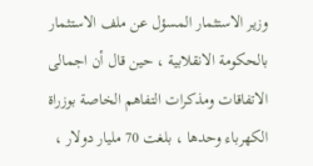وزير الاستثمار المسؤل عن ملف الاستثمار بالحكومة الانقلابية ، حين قال أن اجمالى الاتفاقات ومذكرات التفاهم الخاصة بوزراة الكهرباء وحدها ، بلغت 70 مليار دولار ،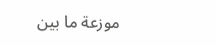موزعة ما بين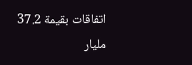اتفاقات بقيمة 37.2 مليار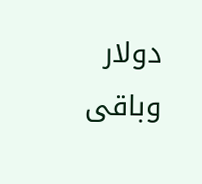دولار وباقى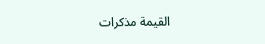القيمة مذكرات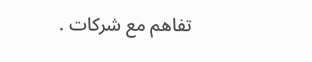تفاهم مع شركات .